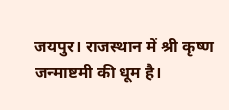जयपुर। राजस्थान में श्री कृष्ण जन्माष्टमी की धूम है।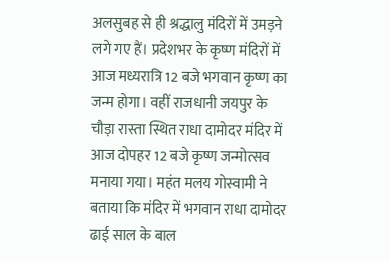अलसुबह से ही श्रद्धालु मंदिरों में उमड़ने लगे गए हैं। प्रदेशभर के कृष्ण मंदिरों में आज मध्यरात्रि 12 बजे भगवान कृष्ण का जन्म होगा। वहीं राजधानी जयपुर के चौड़ा रास्ता स्थित राधा दामोदर मंदिर में आज दोपहर 12 बजे कृष्ण जन्मोत्सव मनाया गया। महंत मलय गोस्वामी ने बताया कि मंदिर में भगवान राधा दामोदर ढाई साल के बाल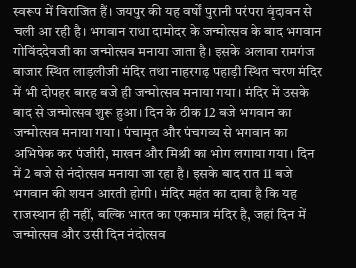स्वरूप में विराजित हैं। जयपुर की यह वर्षों पुरानी परंपरा वृंदावन से चली आ रही है। भगवान राधा दामोदर के जन्मोत्सव के बाद भगवान गोविंददेवजी का जन्मोत्सव मनाया जाता है। इसके अलावा रामगंज बाजार स्थित लाड़लीजी मंदिर तथा नाहरगढ़ पहाड़ी स्थित चरण मंदिर में भी दोपहर बारह बजे ही जन्मोत्सव मनाया गया। मंदिर में उसके बाद से जन्मोत्सव शुरू हुआ। दिन के ठीक 12 बजे भगवान का जन्मोत्सव मनाया गया। पंचामृत और पंचगव्य से भगवान का अभिषेक कर पंजीरी, माखन और मिश्री का भोग लगाया गया। दिन में 2 बजे से नंदोत्सव मनाया जा रहा है। इसके बाद रात 11 बजे भगवान की शयन आरती होगी। मंदिर महंत का दावा है कि यह राजस्थान ही नहीं, बल्कि भारत का एकमात्र मंदिर है, जहां दिन में जन्मोत्सव और उसी दिन नंदोत्सव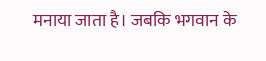मनाया जाता है। जबकि भगवान के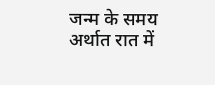जन्म के समय अर्थात रात में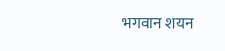भगवान शयन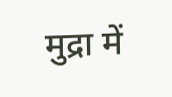मुद्रा में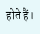होते हैं।